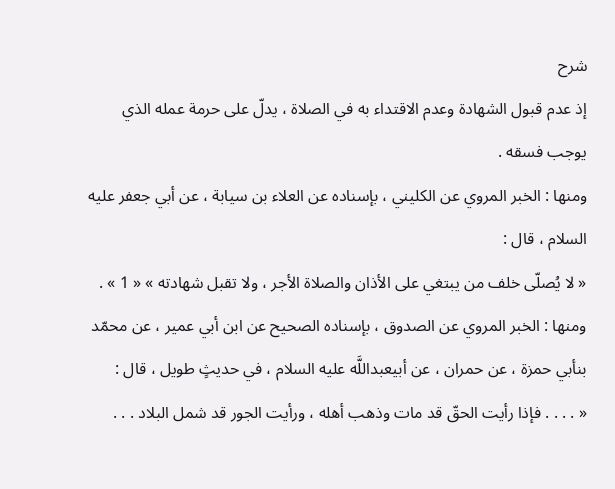شرح
إذ عدم قبول الشهادة وعدم الاقتداء به في الصلاة ، يدلّ على حرمة عمله الذي يوجب فسقه .
ومنها : الخبر المروي عن الكليني ، بإسناده عن العلاء بن سيابة ، عن أبي جعفر عليه السلام ، قال :
« لا يُصلّى خلف من يبتغي على الأذان والصلاة الأجر ، ولا تقبل شهادته » « 1 » .
ومنها : الخبر المروي عن الصدوق ، بإسناده الصحيح عن ابن أبي عمير ، عن محمّد بنأبي حمزة ، عن حمران ، عن أبيعبداللَّه عليه السلام ، في حديثٍ طويل ، قال :
« . . . . فإذا رأيت الحقّ قد مات وذهب أهله ، ورأيت الجور قد شمل البلاد . . .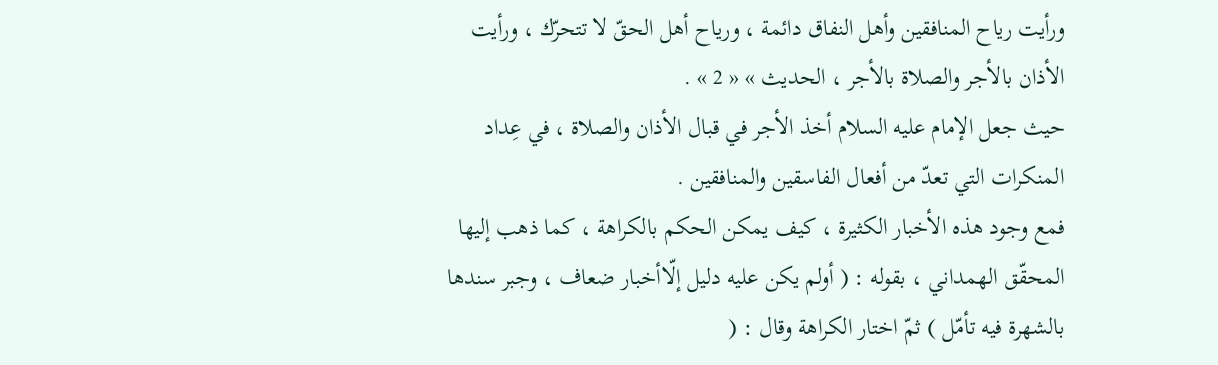ورأيت رياح المنافقين وأهل النفاق دائمة ، ورياح أهل الحقّ لا تتحرّك ، ورأيت الأذان بالأجر والصلاة بالأجر ، الحديث » « 2 » .
حيث جعل الإمام عليه السلام أخذ الأجر في قبال الأذان والصلاة ، في عِداد المنكرات التي تعدّ من أفعال الفاسقين والمنافقين .
فمع وجود هذه الأخبار الكثيرة ، كيف يمكن الحكم بالكراهة ، كما ذهب إليها المحقّق الهمداني ، بقوله : ( أولم يكن عليه دليل إلّاأخبار ضعاف ، وجبر سندها بالشهرة فيه تأمّل ) ثمّ اختار الكراهة وقال : (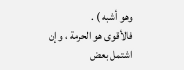وهو أشبه ) .
فالأقوى هو الحرمة ، وإن اشتمل بعض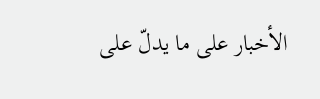الأخبار على ما يدلّ على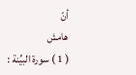أنّ
هامش
( 1 ) سورة البيِّنة :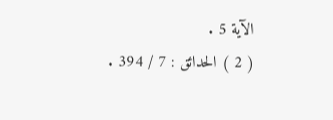الآية 5 .
( 2 ) الحدائق : 7 / 394 .